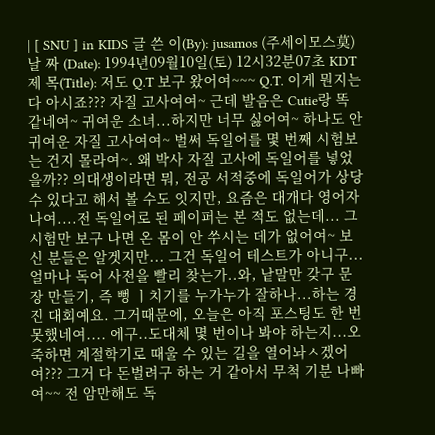| [ SNU ] in KIDS 글 쓴 이(By): jusamos (주세이모스莫) 날 짜 (Date): 1994년09월10일(토) 12시32분07초 KDT 제 목(Title): 저도 Q.T 보구 왔어여~~~ Q.T. 이게 뭔지는 다 아시죠??? 자질 고사여여~ 근데 발음은 Cutie랑 똑같네여~ 귀여운 소녀...하지만 너무 싫어여~ 하나도 안 귀여운 자질 고사여여~ 벌써 독일어를 몇 번째 시험보는 건지 몰라여~. 왜 박사 자질 고사에 독일어를 넣었을까?? 의대생이라면 뭐, 전공 서적중에 독일어가 상당수 있다고 해서 볼 수도 잇지만, 요즘은 대개다 영어자나여....전 독일어로 된 페이퍼는 본 적도 없는데... 그 시험만 보구 나면 온 몸이 안 쑤시는 데가 없어여~ 보신 분들은 알겟지만... 그건 독일어 테스트가 아니구...얼마나 독어 사전을 빨리 찾는가..와, 낱말만 갖구 문장 만들기, 즉 뻥 ㅣ치기를 누가누가 잘하나...하는 경진 대회예요. 그거때문에, 오늘은 아직 포스팅도 한 번 못했네여.... 에구..도대체 몇 번이나 봐야 하는지...오죽하면 계절학기로 때울 수 있는 길을 열어놔ㅅ겠어여??? 그거 다 돈벌려구 하는 거 같아서 무척 기분 나빠여~~ 전 암만해도 독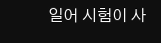일어 시험이 사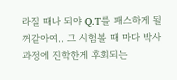라질 때나 되야 Q.T를 패스하게 될꺼같아여.. 그 시험볼 때 마다 박사 과정에 진학한게 후회되는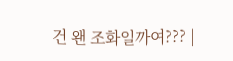건 왠 조화일까여??? |